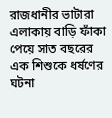রাজধানীর ভাটারা এলাকায় বাড়ি ফাঁকা পেয়ে সাত বছরের এক শিশুকে ধর্ষণের ঘটনা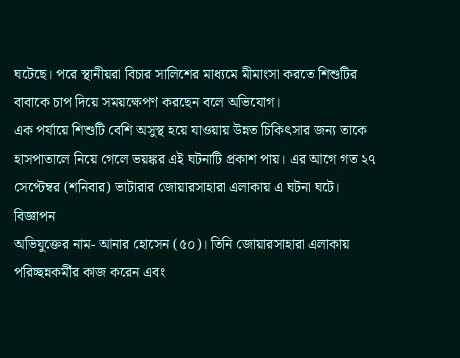ঘটেছে। পরে স্থানীয়রা বিচার সালিশের মাধ্যমে মীমাংসা করতে শিশুটির বাবাকে চাপ দিয়ে সময়ক্ষেপণ করছেন বলে অভিযোগ।
এক পর্যায়ে শিশুটি বেশি অসুস্থ হয়ে যাওয়ায় উন্নত চিকিৎসার জন্য তাকে হাসপাতালে নিয়ে গেলে ভয়ঙ্কর এই ঘটনাটি প্রকাশ পায়। এর আগে গত ২৭ সেপ্টেম্বর (শনিবার) ভাটারার জোয়ারসাহারা এলাকায় এ ঘটনা ঘটে।
বিজ্ঞাপন
অভিযুক্তের নাম- আনার হোসেন (৫০)। তিনি জোয়ারসাহারা এলাকায় পরিচ্ছন্নকর্মীর কাজ করেন এবং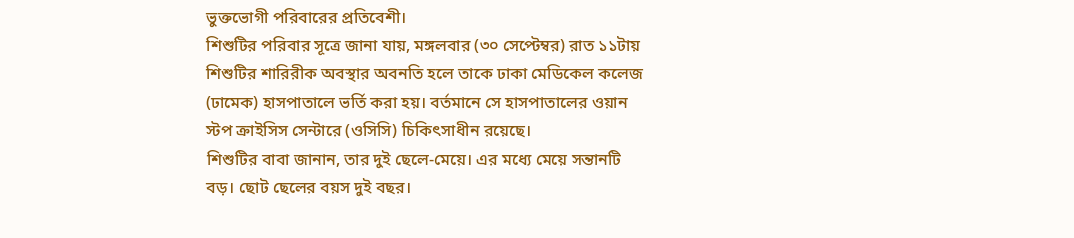ভুক্তভোগী পরিবারের প্রতিবেশী।
শিশুটির পরিবার সূত্রে জানা যায়, মঙ্গলবার (৩০ সেপ্টেম্বর) রাত ১১টায় শিশুটির শারিরীক অবস্থার অবনতি হলে তাকে ঢাকা মেডিকেল কলেজ (ঢামেক) হাসপাতালে ভর্তি করা হয়। বর্তমানে সে হাসপাতালের ওয়ান স্টপ ক্রাইসিস সেন্টারে (ওসিসি) চিকিৎসাধীন রয়েছে।
শিশুটির বাবা জানান, তার দুই ছেলে-মেয়ে। এর মধ্যে মেয়ে সন্তানটি বড়। ছোট ছেলের বয়স দুই বছর।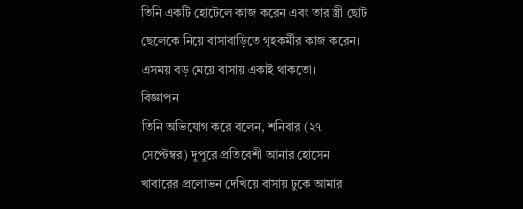তিনি একটি হোটেলে কাজ করেন এবং তার স্ত্রী ছোট ছেলেকে নিয়ে বাসাবাড়িতে গৃহকর্মীর কাজ করেন। এসময় বড় মেয়ে বাসায় একাই থাকতো।
বিজ্ঞাপন
তিনি অভিযোগ করে বলেন, শনিবার (২৭ সেপ্টেম্বর) দুপুরে প্রতিবেশী আনার হোসেন খাবারের প্রলোভন দেখিয়ে বাসায় ঢুকে আমার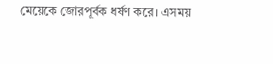মেয়েকে জোরপূর্বক ধর্ষণ করে। এসময়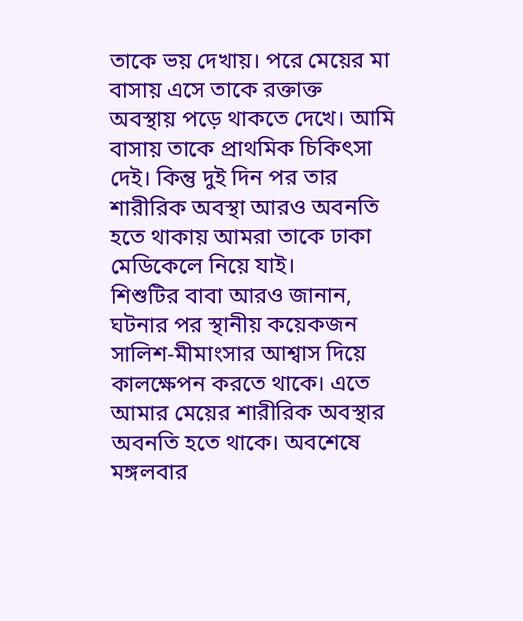তাকে ভয় দেখায়। পরে মেয়ের মা বাসায় এসে তাকে রক্তাক্ত অবস্থায় পড়ে থাকতে দেখে। আমি বাসায় তাকে প্রাথমিক চিকিৎসা দেই। কিন্তু দুই দিন পর তার শারীরিক অবস্থা আরও অবনতি হতে থাকায় আমরা তাকে ঢাকা মেডিকেলে নিয়ে যাই।
শিশুটির বাবা আরও জানান, ঘটনার পর স্থানীয় কয়েকজন সালিশ-মীমাংসার আশ্বাস দিয়ে কালক্ষেপন করতে থাকে। এতে আমার মেয়ের শারীরিক অবস্থার অবনতি হতে থাকে। অবশেষে মঙ্গলবার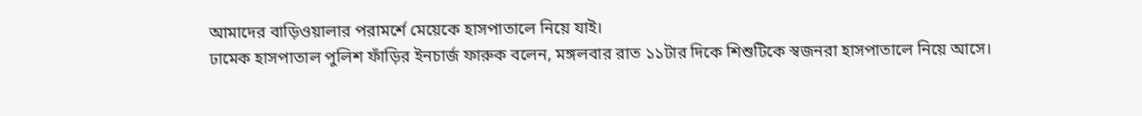আমাদের বাড়িওয়ালার পরামর্শে মেয়েকে হাসপাতালে নিয়ে যাই।
ঢামেক হাসপাতাল পুলিশ ফাঁড়ির ইনচার্জ ফারুক বলেন, মঙ্গলবার রাত ১১টার দিকে শিশুটিকে স্বজনরা হাসপাতালে নিয়ে আসে।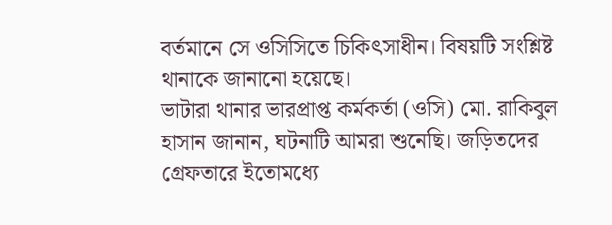বর্তমানে সে ওসিসিতে চিকিৎসাধীন। বিষয়টি সংশ্লিষ্ট থানাকে জানানো হয়েছে।
ভাটারা থানার ভারপ্রাপ্ত কর্মকর্তা (ওসি) মো. রাকিবুল হাসান জানান, ঘটনাটি আমরা শুনেছি। জড়িতদের গ্রেফতারে ইতোমধ্যে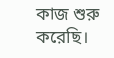কাজ শুরু করেছি।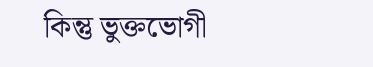কিন্তু ভুক্তভোগী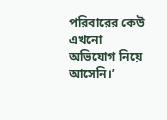পরিবারের কেউ এখনো অভিযোগ নিয়ে আসেনি।’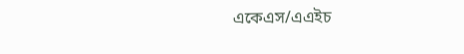একেএস/এএইচ